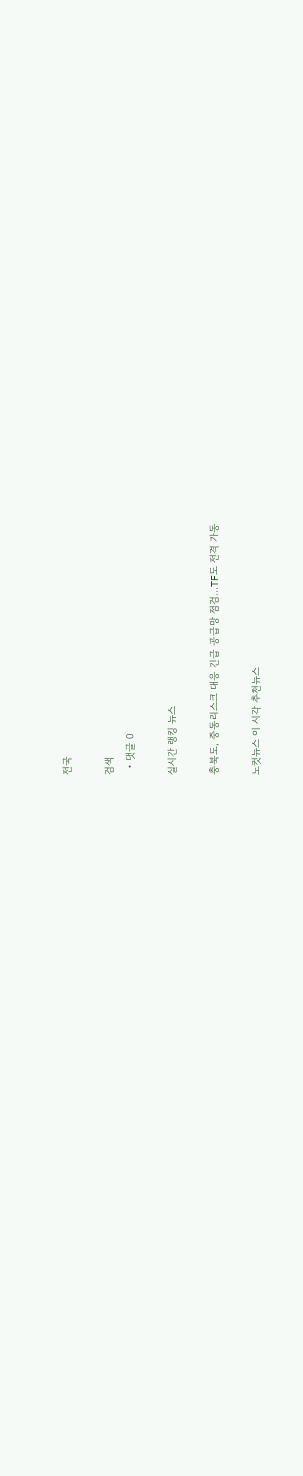전국

검색
  • 댓글 0

실시간 랭킹 뉴스

충북도, 중동리스크 대응 긴급 공급망 점검…TF도 전격 가동

노컷뉴스 이 시각 추천뉴스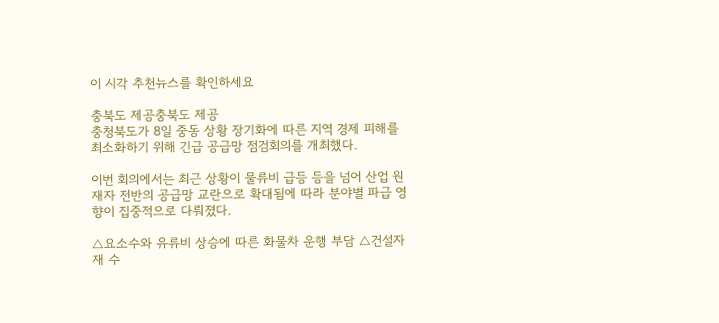이 시각 추천뉴스를 확인하세요

충북도 제공충북도 제공
충청북도가 8일 중동 상황 장기화에 따른 지역 경제 피해를 최소화하기 위해 긴급 공급망 점검회의를 개최했다.

이번 회의에서는 최근 상황이 물류비 급등 등을 넘어 산업 원재자 전반의 공급망 교란으로 확대됨에 따라 분야별 파급 영향이 집중적으로 다뤄졌다.

△요소수와 유류비 상승에 따른 화물차 운행 부담 △건설자재 수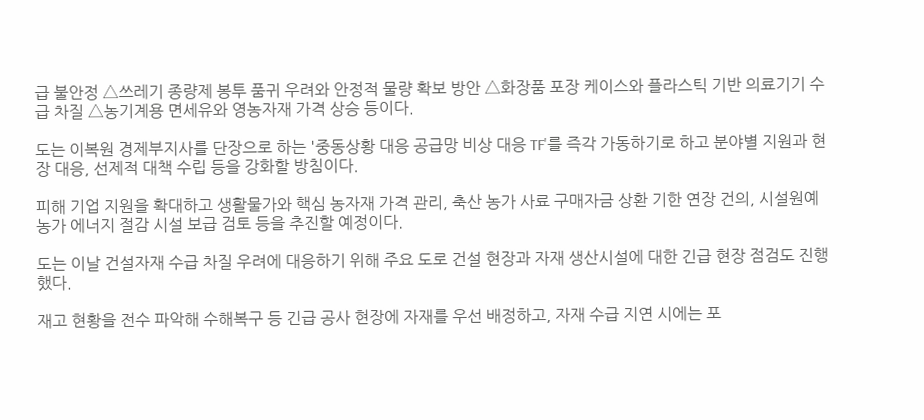급 불안정 △쓰레기 종량제 봉투 품귀 우려와 안정적 물량 확보 방안 △화장품 포장 케이스와 플라스틱 기반 의료기기 수급 차질 △농기계용 면세유와 영농자재 가격 상승 등이다.

도는 이복원 경제부지사를 단장으로 하는 '중동상황 대응 공급망 비상 대응 TF'를 즉각 가동하기로 하고 분야별 지원과 현장 대응, 선제적 대책 수립 등을 강화할 방침이다.

피해 기업 지원을 확대하고 생활물가와 핵심 농자재 가격 관리, 축산 농가 사료 구매자금 상환 기한 연장 건의, 시설원예 농가 에너지 절감 시설 보급 검토 등을 추진할 예정이다.

도는 이날 건설자재 수급 차질 우려에 대응하기 위해 주요 도로 건설 현장과 자재 생산시설에 대한 긴급 현장 점검도 진행했다.

재고 현황을 전수 파악해 수해복구 등 긴급 공사 현장에 자재를 우선 배정하고, 자재 수급 지연 시에는 포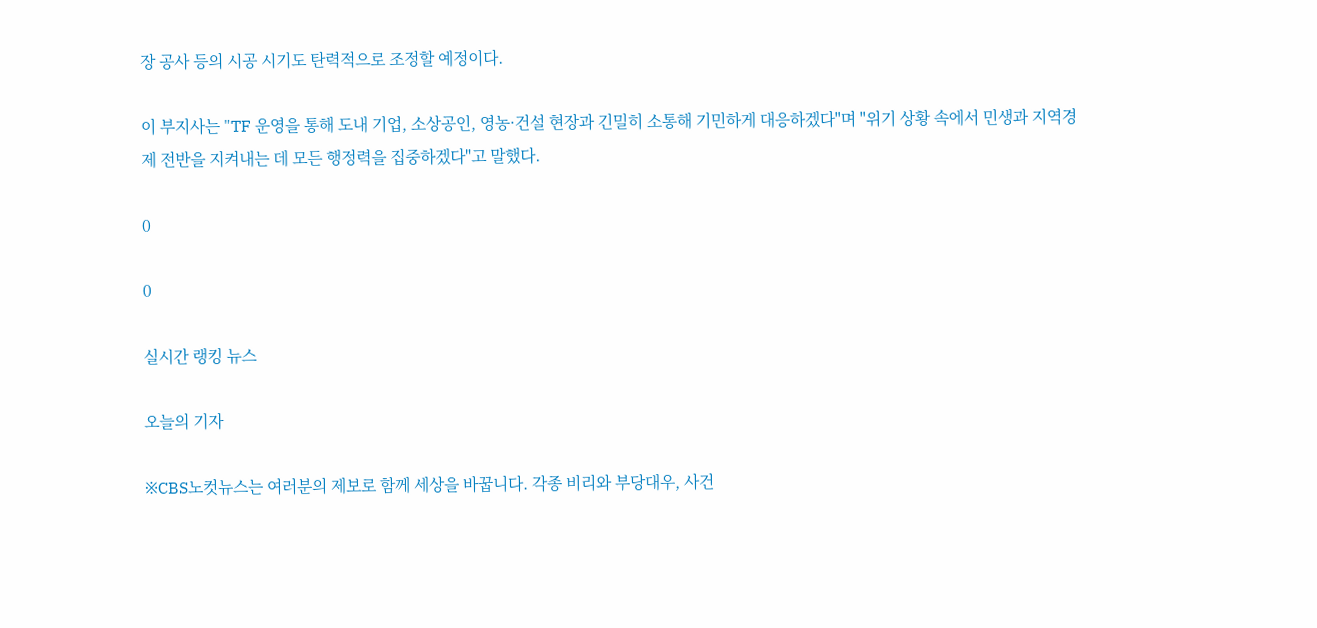장 공사 등의 시공 시기도 탄력적으로 조정할 예정이다.

이 부지사는 "TF 운영을 통해 도내 기업, 소상공인, 영농·건설 현장과 긴밀히 소통해 기민하게 대응하겠다"며 "위기 상황 속에서 민생과 지역경제 전반을 지켜내는 데 모든 행정력을 집중하겠다"고 말했다.

0

0

실시간 랭킹 뉴스

오늘의 기자

※CBS노컷뉴스는 여러분의 제보로 함께 세상을 바꿉니다. 각종 비리와 부당대우, 사건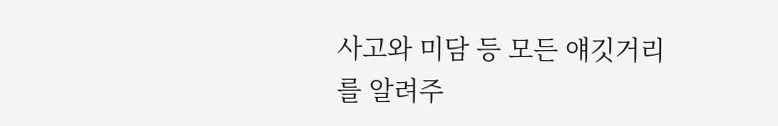사고와 미담 등 모든 얘깃거리를 알려주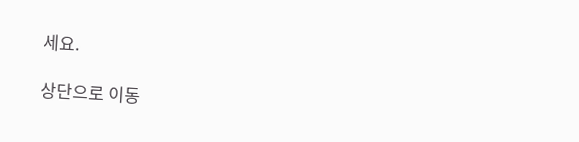세요.

상단으로 이동